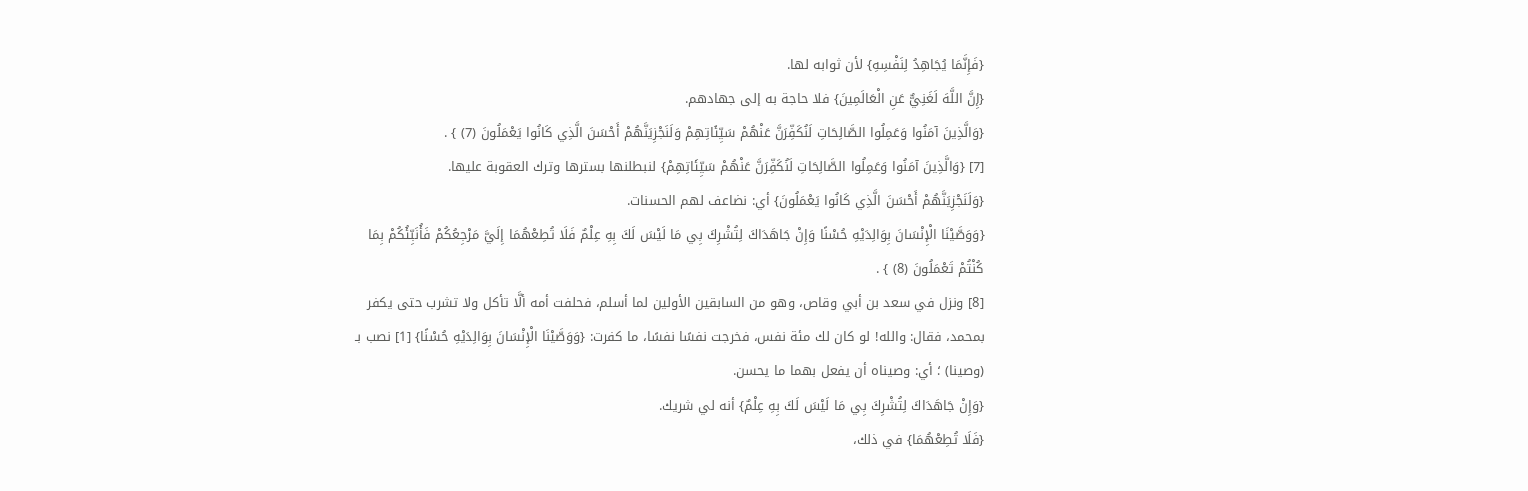{فَإِنَّمَا يُجَاهِدُ لِنَفْسِهِ} لأن ثوابه لها.
{إِنَّ اللَّهَ لَغَنِيٌّ عَنِ الْعَالَمِينَ} فلا حاجة به إلى جهادهم.
{وَالَّذِينَ آمَنُوا وَعَمِلُوا الصَّالِحَاتِ لَنُكَفِّرَنَّ عَنْهُمْ سَيِّئَاتِهِمْ وَلَنَجْزِيَنَّهُمْ أَحْسَنَ الَّذِي كَانُوا يَعْمَلُونَ (7) } .
[7] {وَالَّذِينَ آمَنُوا وَعَمِلُوا الصَّالِحَاتِ لَنُكَفِّرَنَّ عَنْهُمْ سَيِّئَاتِهِمْ} لنبطلنها بسترها وترك العقوبة عليها.
{وَلَنَجْزِيَنَّهُمْ أَحْسَنَ الَّذِي كَانُوا يَعْمَلُونَ} أي: نضاعف لهم الحسنات.
{وَوَصَّيْنَا الْإِنْسَانَ بِوَالِدَيْهِ حُسْنًا وَإِنْ جَاهَدَاكَ لِتُشْرِكَ بِي مَا لَيْسَ لَكَ بِهِ عِلْمٌ فَلَا تُطِعْهُمَا إِلَيَّ مَرْجِعُكُمْ فَأُنَبِّئُكُمْ بِمَا كُنْتُمْ تَعْمَلُونَ (8) } .
[8] ونزل في سعد بن أبي وقاص، وهو من السابقين الأولين لما أسلم، فحلفت أمه ألَّا تأكل ولا تشرب حتى يكفر بمحمد، فقال: والله! لو كان لك مئة نفس، فخرجت نفسًا نفسًا، ما كفرت: {وَوَصَّيْنَا الْإِنْسَانَ بِوَالِدَيْهِ حُسْنًا} [1] نصب بـ (وصينا) ؛ أي: وصيناه أن يفعل بهما ما يحسن.
{وَإِنْ جَاهَدَاكَ لِتُشْرِكَ بِي مَا لَيْسَ لَكَ بِهِ عِلْمٌ} أنه لي شريك.
{فَلَا تُطِعْهُمَا} في ذلك،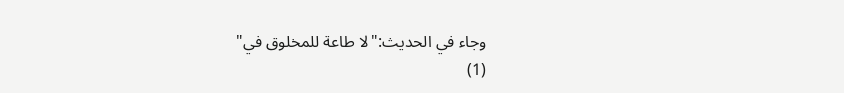وجاء في الحديث:"لا طاعة للمخلوق في"
(1)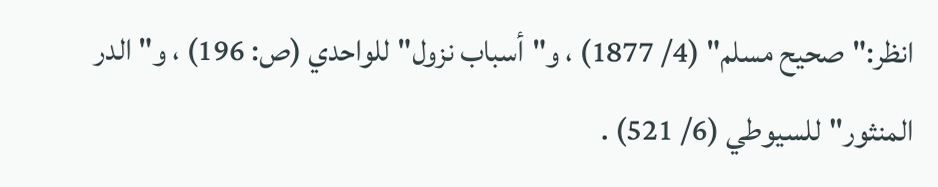انظر:"صحيح مسلم" (4/ 1877) ، و"أسباب نزول"للواحدي (ص: 196) ، و"الدر المنثور"للسيوطي (6/ 521) .